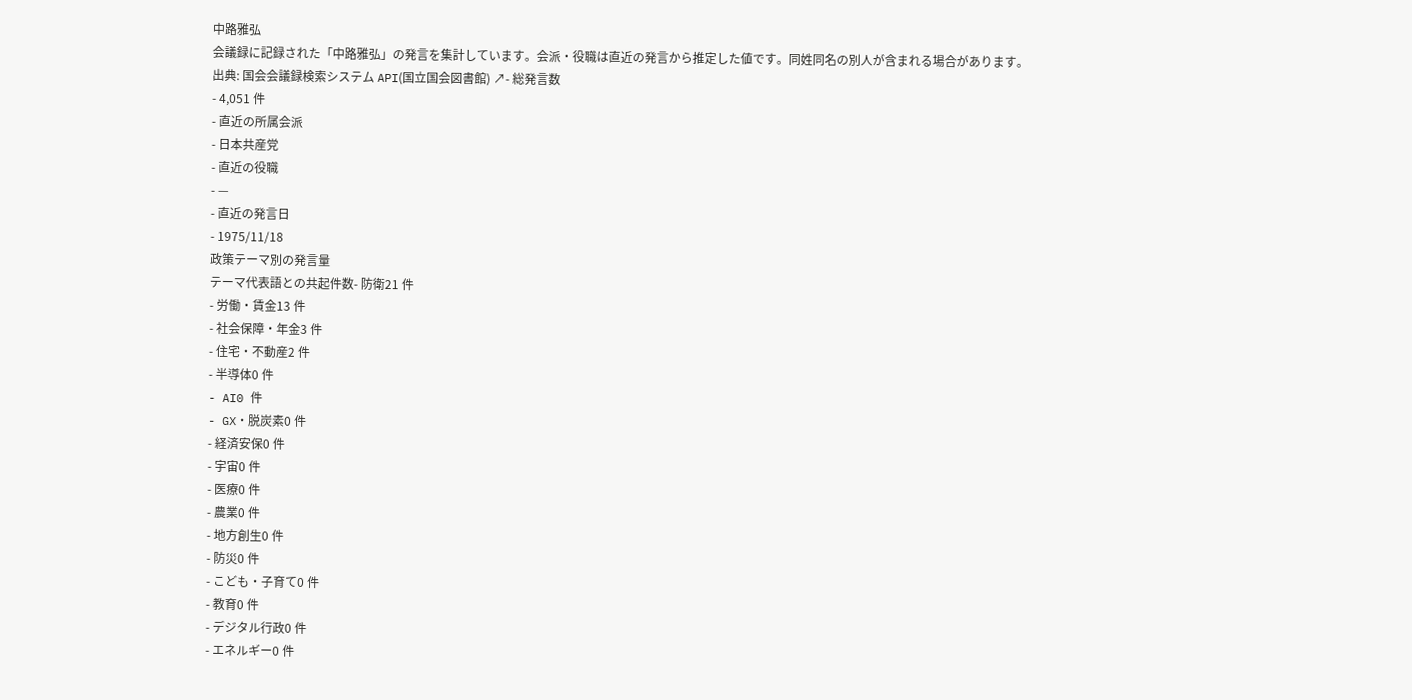中路雅弘
会議録に記録された「中路雅弘」の発言を集計しています。会派・役職は直近の発言から推定した値です。同姓同名の別人が含まれる場合があります。
出典: 国会会議録検索システム API(国立国会図書館) ↗- 総発言数
- 4,051 件
- 直近の所属会派
- 日本共産党
- 直近の役職
- —
- 直近の発言日
- 1975/11/18
政策テーマ別の発言量
テーマ代表語との共起件数- 防衛21 件
- 労働・賃金13 件
- 社会保障・年金3 件
- 住宅・不動産2 件
- 半導体0 件
- AI0 件
- GX・脱炭素0 件
- 経済安保0 件
- 宇宙0 件
- 医療0 件
- 農業0 件
- 地方創生0 件
- 防災0 件
- こども・子育て0 件
- 教育0 件
- デジタル行政0 件
- エネルギー0 件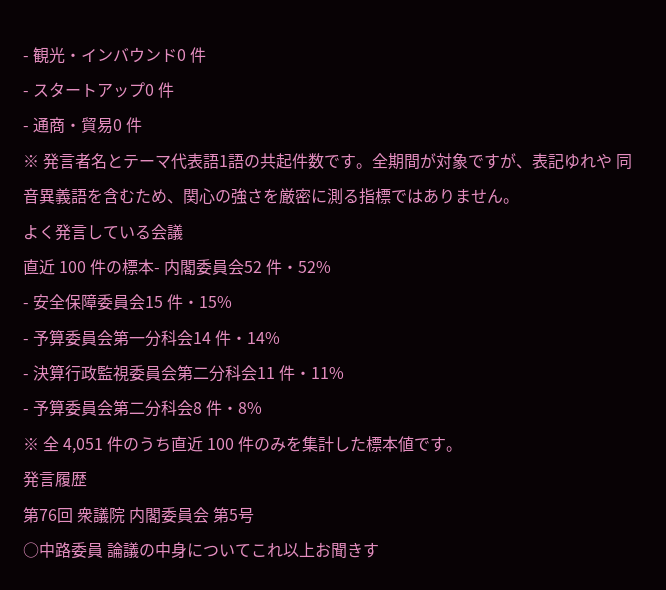- 観光・インバウンド0 件
- スタートアップ0 件
- 通商・貿易0 件
※ 発言者名とテーマ代表語1語の共起件数です。全期間が対象ですが、表記ゆれや 同音異義語を含むため、関心の強さを厳密に測る指標ではありません。
よく発言している会議
直近 100 件の標本- 内閣委員会52 件・52%
- 安全保障委員会15 件・15%
- 予算委員会第一分科会14 件・14%
- 決算行政監視委員会第二分科会11 件・11%
- 予算委員会第二分科会8 件・8%
※ 全 4,051 件のうち直近 100 件のみを集計した標本値です。
発言履歴
第76回 衆議院 内閣委員会 第5号
○中路委員 論議の中身についてこれ以上お聞きす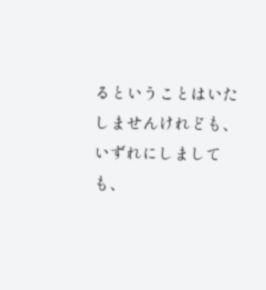るということはいたしませんけれども、いずれにしましても、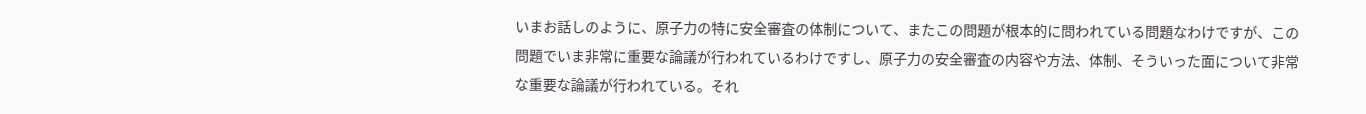いまお話しのように、原子力の特に安全審査の体制について、またこの問題が根本的に問われている問題なわけですが、この問題でいま非常に重要な論議が行われているわけですし、原子力の安全審査の内容や方法、体制、そういった面について非常な重要な論議が行われている。それ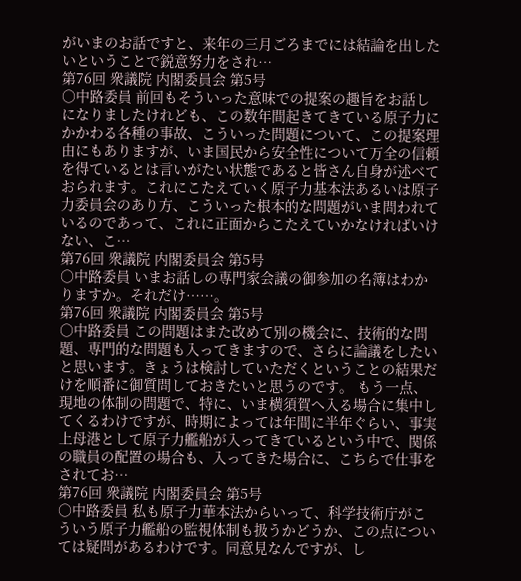がいまのお話ですと、来年の三月ごろまでには結論を出したいということで鋭意努力をされ…
第76回 衆議院 内閣委員会 第5号
○中路委員 前回もそういった意味での提案の趣旨をお話しになりましたけれども、この数年間起きてきている原子力にかかわる各種の事故、こういった問題について、この提案理由にもありますが、いま国民から安全性について万全の信頼を得ているとは言いがたい状態であると皆さん自身が述べておられます。これにこたえていく原子力基本法あるいは原子力委員会のあり方、こういった根本的な問題がいま問われているのであって、これに正面からこたえていかなければいけない、こ…
第76回 衆議院 内閣委員会 第5号
○中路委員 いまお話しの専門家会議の御参加の名簿はわかりますか。それだけ……。
第76回 衆議院 内閣委員会 第5号
○中路委員 この問題はまた改めて別の機会に、技術的な問題、専門的な問題も入ってきますので、さらに論議をしたいと思います。きょうは検討していただくということの結果だけを順番に御質問しておきたいと思うのです。 もう一点、現地の体制の問題で、特に、いま横須賀へ入る場合に集中してくるわけですが、時期によっては年間に半年ぐらい、事実上母港として原子力艦船が入ってきているという中で、関係の職員の配置の場合も、入ってきた場合に、こちらで仕事をされてお…
第76回 衆議院 内閣委員会 第5号
○中路委員 私も原子力華本法からいって、科学技術庁がこういう原子力艦船の監視体制も扱うかどうか、この点については疑問があるわけです。同意見なんですが、し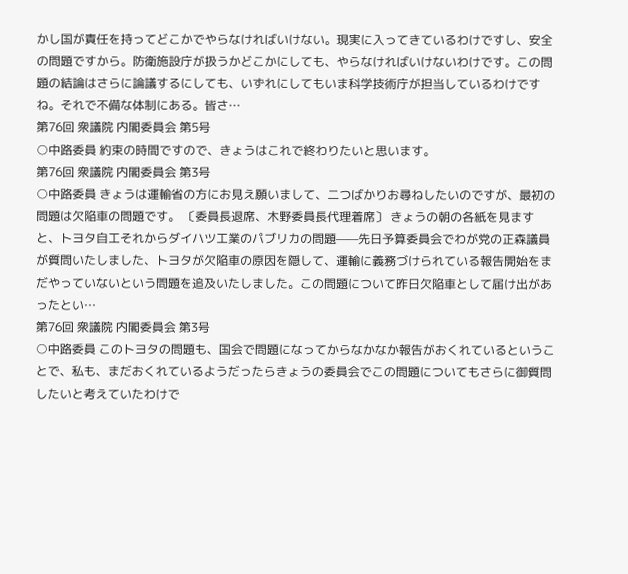かし国が責任を持ってどこかでやらなければいけない。現実に入ってきているわけですし、安全の問題ですから。防衛施設庁が扱うかどこかにしても、やらなければいけないわけです。この問題の結論はさらに論議するにしても、いずれにしてもいま科学技術庁が担当しているわけですね。それで不備な体制にある。皆さ…
第76回 衆議院 内閣委員会 第5号
○中路委員 約束の時間ですので、きょうはこれで終わりたいと思います。
第76回 衆議院 内閣委員会 第3号
○中路委員 きょうは運輸省の方にお見え願いまして、二つばかりお尋ねしたいのですが、最初の問題は欠陥車の問題です。 〔委員長退席、木野委員長代理着席〕 きょうの朝の各紙を見ますと、トヨタ自工それからダイハツ工業のパブリカの問題——先日予算委員会でわが党の正森議員が質問いたしました、トヨタが欠陥車の原因を隠して、運輸に義務づけられている報告開始をまだやっていないという問題を追及いたしました。この問題について昨日欠陥車として届け出があったとい…
第76回 衆議院 内閣委員会 第3号
○中路委員 このトヨタの問題も、国会で問題になってからなかなか報告がおくれているということで、私も、まだおくれているようだったらきょうの委員会でこの問題についてもさらに御質問したいと考えていたわけで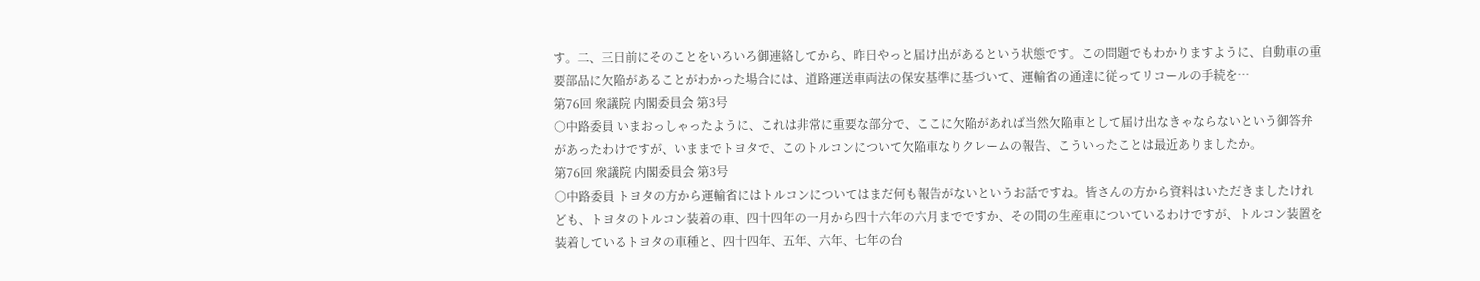す。二、三日前にそのことをいろいろ御連絡してから、昨日やっと届け出があるという状態です。この問題でもわかりますように、自動車の重要部品に欠陥があることがわかった場合には、道路運送車両法の保安基準に基づいて、運輸省の通達に従ってリコールの手続を…
第76回 衆議院 内閣委員会 第3号
○中路委員 いまおっしゃったように、これは非常に重要な部分で、ここに欠陥があれば当然欠陥車として届け出なきゃならないという御答弁があったわけですが、いままでトヨタで、このトルコンについて欠陥車なりクレームの報告、こういったことは最近ありましたか。
第76回 衆議院 内閣委員会 第3号
○中路委員 トヨタの方から運輸省にはトルコンについてはまだ何も報告がないというお話ですね。皆さんの方から資料はいただきましたけれども、トヨタのトルコン装着の車、四十四年の一月から四十六年の六月までですか、その間の生産車についているわけですが、トルコン装置を装着しているトヨタの車種と、四十四年、五年、六年、七年の台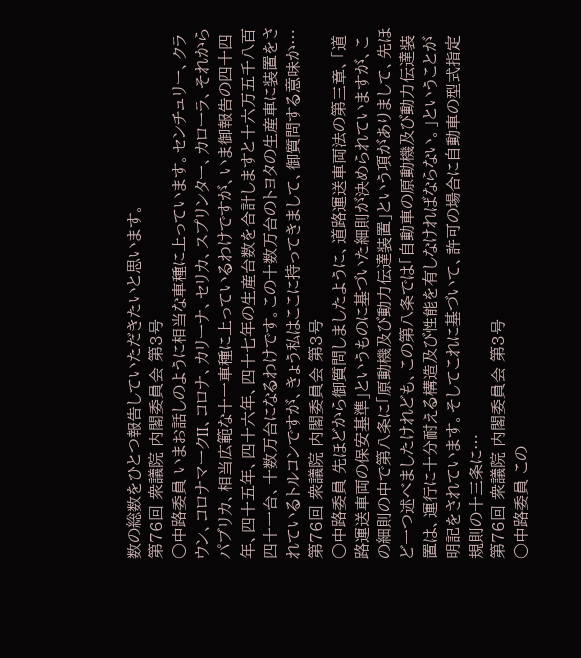数の総数をひとつ報告していただきたいと思います。
第76回 衆議院 内閣委員会 第3号
○中路委員 いまお話しのように相当な車種に上っています。センチュリー、クラウン、コロナマークII、コロナ、カリーナ、セリカ、スプリンター、カローラ、それからパブリカ、相当広範な十一車種に上っているわけですが、いま御報告の四十四年、四十五年、四十六年、四十七年の生産台数を合計しますと十六万五千八百四十一台、十数万台になるわけです。この十数万台のトヨタの生産車に装置をされているトルコンですが、きょう私はここに持ってきまして、御質問する意味か…
第76回 衆議院 内閣委員会 第3号
○中路委員 先ほどから御質問しましたように、道路運送車両法の第三章、「道路運送車両の保安基準」というものに基づいた細則が決められていますが、この細則の中で第八条に「原動機及び動力伝達装置」という項がありまして、先ほど一つ述べましたけれども、この第八条では「自動車の原動機及び動力伝達装置は、運行に十分耐える構造及び性能を有しなければならない。」ということが明記をされています。そしてこれに基づいて、許可の場合に自動車の型式指定規則の十三条に…
第76回 衆議院 内閣委員会 第3号
○中路委員 この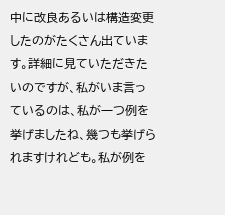中に改良あるいは構造変更したのがたくさん出ています。詳細に見ていただきたいのですが、私がいま言っているのは、私が一つ例を挙げましたね、幾つも挙げられますけれども。私が例を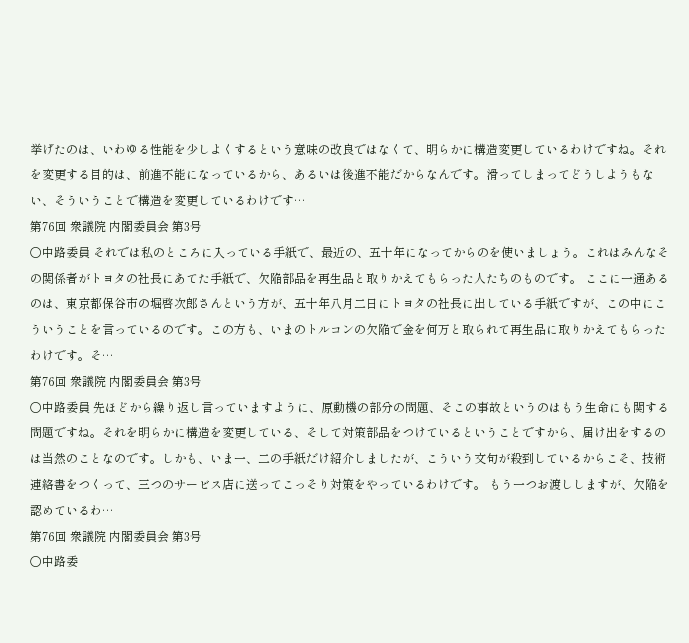挙げたのは、いわゆる性能を少しよくするという意味の改良ではなくて、明らかに構造変更しているわけですね。それを変更する目的は、前進不能になっているから、あるいは後進不能だからなんです。滑ってしまってどうしようもない、そういうことで構造を変更しているわけです…
第76回 衆議院 内閣委員会 第3号
○中路委員 それでは私のところに入っている手紙で、最近の、五十年になってからのを使いましょう。これはみんなその関係者がトヨタの社長にあてた手紙で、欠陥部品を再生品と取りかえてもらった人たちのものです。 ここに一通あるのは、東京都保谷市の堀啓次郎さんという方が、五十年八月二日にトヨタの社長に出している手紙ですが、この中にこういうことを言っているのです。この方も、いまのトルコンの欠陥で金を何万と取られて再生品に取りかえてもらったわけです。そ…
第76回 衆議院 内閣委員会 第3号
○中路委員 先ほどから繰り返し言っていますように、原動機の部分の問題、そこの事故というのはもう生命にも関する問題ですね。それを明らかに構造を変更している、そして対策部品をつけているということですから、届け出をするのは当然のことなのです。しかも、いま一、二の手紙だけ紹介しましたが、こういう文句が殺到しているからこそ、技術連絡書をつくって、三つのサービス店に送ってこっそり対策をやっているわけです。 もう一つお渡ししますが、欠陥を認めているわ…
第76回 衆議院 内閣委員会 第3号
○中路委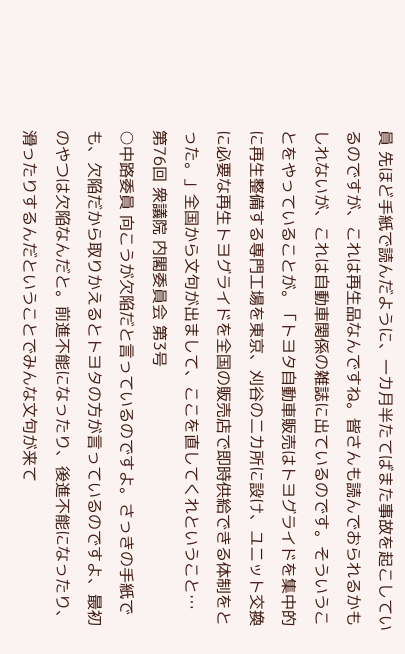員 先ほど手紙で読んだように、一カ月半たてばまた事故を起こしているのですが、これは再生品なんですね。皆さんも読んでおられるかもしれないが、これは自動車関係の雑誌に出ているのです。そういうことをやっていることが。「トヨタ自動車販売はトヨグライドを集中的に再生整備する専門工場を東京、刈谷の二カ所に設け、ユニット交換に必要な再生トヨグライドを全国の販売店で即時供給できる体制をとった。」全国から文句が出まして、ここを直してくれということ…
第76回 衆議院 内閣委員会 第3号
○中路委員 向こうが欠陥だと言っているのですよ。さっきの手紙でも、欠陥だから取りかえるとトヨタの方が言っているのですよ、最初のやつは欠陥なんだと。前進不能になったり、後進不能になったり、滑ったりするんだということでみんな文句が来て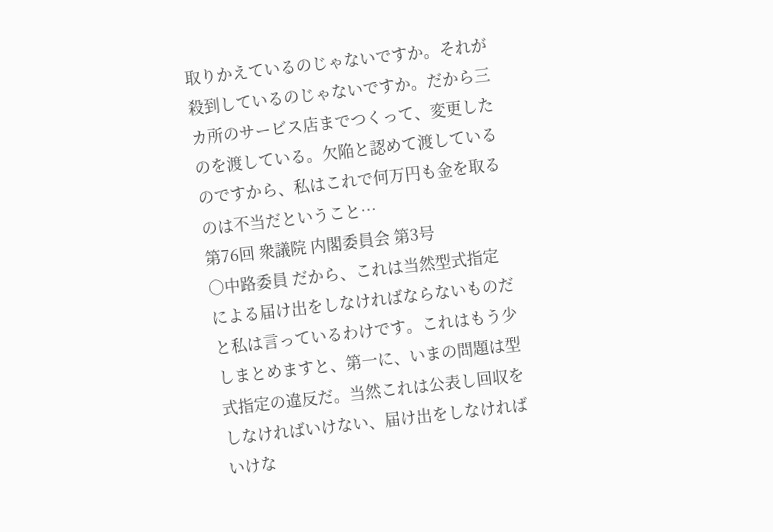取りかえているのじゃないですか。それが殺到しているのじゃないですか。だから三カ所のサービス店までつくって、変更したのを渡している。欠陥と認めて渡しているのですから、私はこれで何万円も金を取るのは不当だということ…
第76回 衆議院 内閣委員会 第3号
○中路委員 だから、これは当然型式指定による届け出をしなければならないものだと私は言っているわけです。これはもう少しまとめますと、第一に、いまの問題は型式指定の違反だ。当然これは公表し回収をしなければいけない、届け出をしなければいけな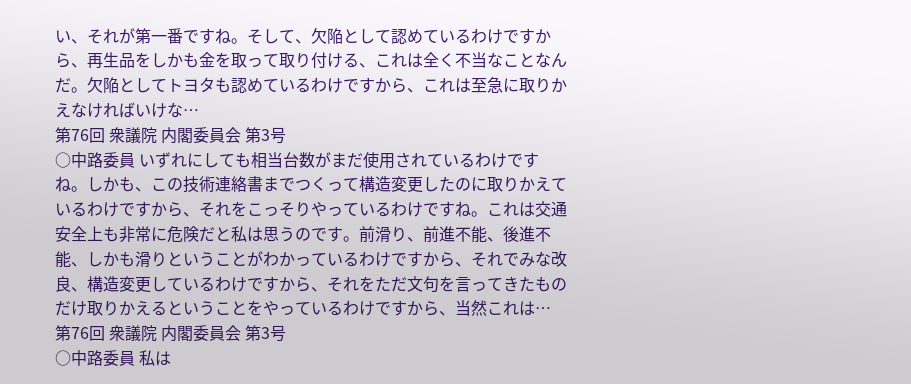い、それが第一番ですね。そして、欠陥として認めているわけですから、再生品をしかも金を取って取り付ける、これは全く不当なことなんだ。欠陥としてトヨタも認めているわけですから、これは至急に取りかえなければいけな…
第76回 衆議院 内閣委員会 第3号
○中路委員 いずれにしても相当台数がまだ使用されているわけですね。しかも、この技術連絡書までつくって構造変更したのに取りかえているわけですから、それをこっそりやっているわけですね。これは交通安全上も非常に危険だと私は思うのです。前滑り、前進不能、後進不能、しかも滑りということがわかっているわけですから、それでみな改良、構造変更しているわけですから、それをただ文句を言ってきたものだけ取りかえるということをやっているわけですから、当然これは…
第76回 衆議院 内閣委員会 第3号
○中路委員 私は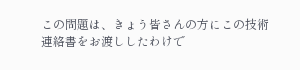この問題は、きょう皆さんの方にこの技術連絡書をお渡ししたわけで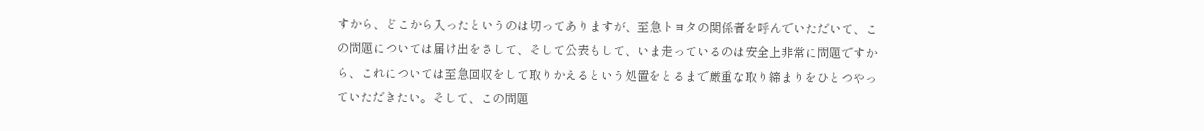すから、どこから入ったというのは切ってありますが、至急トヨタの関係者を呼んでいただいて、この問題については届け出をさして、そして公表もして、いま走っているのは安全上非常に問題ですから、これについては至急回収をして取りかえるという処置をとるまで厳重な取り締まりをひとつやっていただきたい。そして、この問題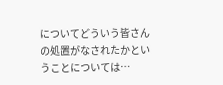についてどういう皆さんの処置がなされたかということについては…